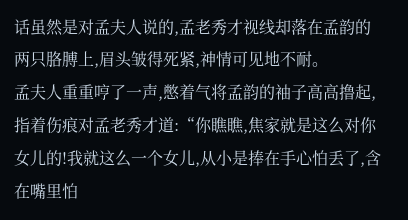话虽然是对孟夫人说的,孟老秀才视线却落在孟韵的两只胳膊上,眉头皱得死紧,神情可见地不耐。
孟夫人重重哼了一声,憋着气将孟韵的袖子高高撸起,指着伤痕对孟老秀才道:“你瞧瞧,焦家就是这么对你女儿的!我就这么一个女儿,从小是捧在手心怕丢了,含在嘴里怕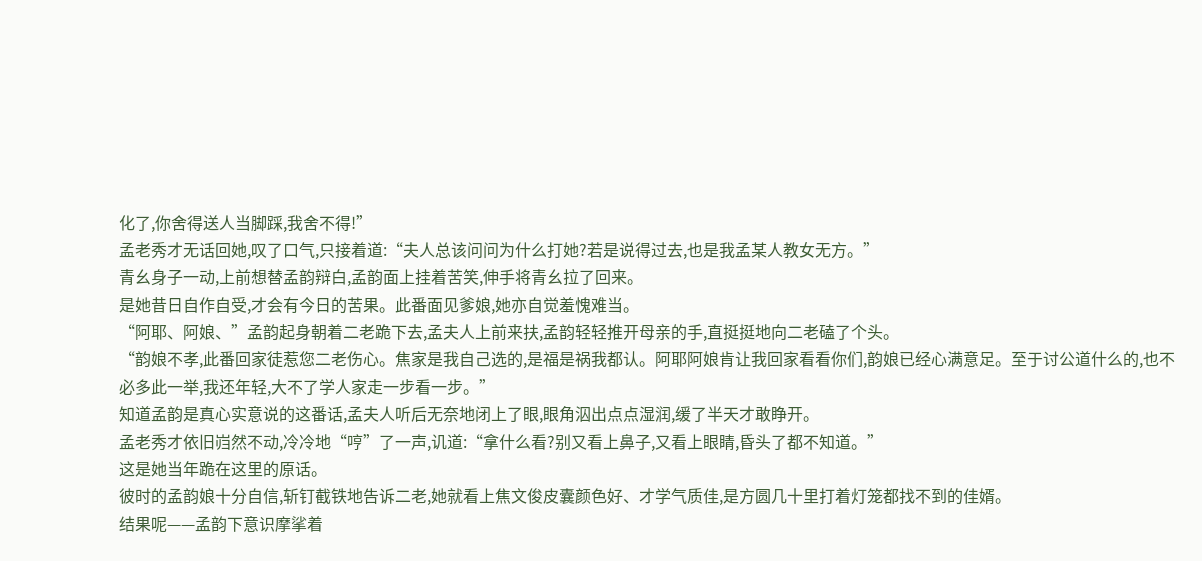化了,你舍得送人当脚踩,我舍不得!”
孟老秀才无话回她,叹了口气,只接着道:“夫人总该问问为什么打她?若是说得过去,也是我孟某人教女无方。”
青幺身子一动,上前想替孟韵辩白,孟韵面上挂着苦笑,伸手将青幺拉了回来。
是她昔日自作自受,才会有今日的苦果。此番面见爹娘,她亦自觉羞愧难当。
“阿耶、阿娘、”孟韵起身朝着二老跪下去,孟夫人上前来扶,孟韵轻轻推开母亲的手,直挺挺地向二老磕了个头。
“韵娘不孝,此番回家徒惹您二老伤心。焦家是我自己选的,是福是祸我都认。阿耶阿娘肯让我回家看看你们,韵娘已经心满意足。至于讨公道什么的,也不必多此一举,我还年轻,大不了学人家走一步看一步。”
知道孟韵是真心实意说的这番话,孟夫人听后无奈地闭上了眼,眼角泅出点点湿润,缓了半天才敢睁开。
孟老秀才依旧岿然不动,冷冷地“哼”了一声,讥道:“拿什么看?别又看上鼻子,又看上眼睛,昏头了都不知道。”
这是她当年跪在这里的原话。
彼时的孟韵娘十分自信,斩钉截铁地告诉二老,她就看上焦文俊皮囊颜色好、才学气质佳,是方圆几十里打着灯笼都找不到的佳婿。
结果呢——孟韵下意识摩挲着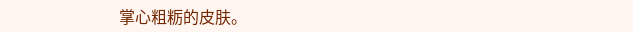掌心粗粝的皮肤。